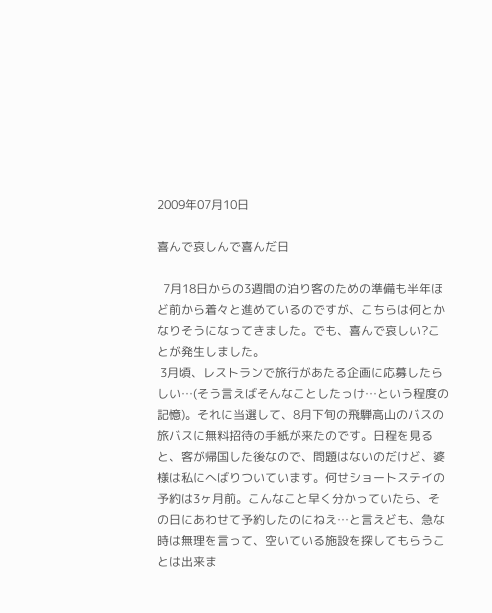2009年07月10日

喜んで哀しんで喜んだ日

  7月18日からの3週間の泊り客のための準備も半年ほど前から着々と進めているのですが、こちらは何とかなりそうになってきました。でも、喜んで哀しい?ことが発生しました。
 3月頃、レストランで旅行があたる企画に応募したらしい…(そう言えばそんなことしたっけ…という程度の記憶)。それに当選して、8月下旬の飛騨高山のバスの旅バスに無料招待の手紙が来たのです。日程を見ると、客が帰国した後なので、問題はないのだけど、婆様は私にへばりついています。何せショートステイの予約は3ヶ月前。こんなこと早く分かっていたら、その日にあわせて予約したのにねえ…と言えども、急な時は無理を言って、空いている施設を探してもらうことは出来ま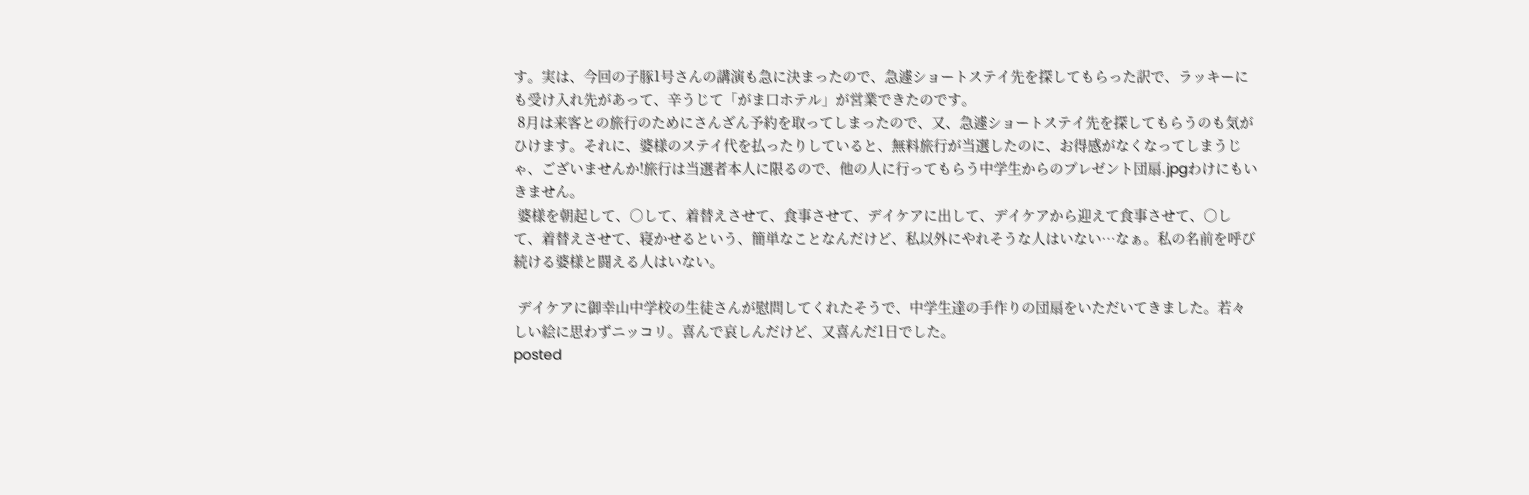す。実は、今回の子豚1号さんの講演も急に決まったので、急遽ショートステイ先を探してもらった訳で、ラッキーにも受け入れ先があって、辛うじて「がま口ホテル」が営業できたのです。
 8月は来客との旅行のためにさんざん予約を取ってしまったので、又、急遽ショートステイ先を探してもらうのも気がひけます。それに、婆様のステイ代を払ったりしていると、無料旅行が当選したのに、お得感がなくなってしまうじゃ、ございませんか!旅行は当選者本人に限るので、他の人に行ってもらう中学生からのプレゼント団扇.jpgわけにもいきません。
 婆様を朝起して、○して、着替えさせて、食事させて、デイケアに出して、デイケアから迎えて食事させて、○して、着替えさせて、寝かせるという、簡単なことなんだけど、私以外にやれそうな人はいない…なぁ。私の名前を呼び続ける婆様と闘える人はいない。

 デイケアに御幸山中学校の生徒さんが慰問してくれたそうで、中学生達の手作りの団扇をいただいてきました。若々しい絵に思わずニッコリ。喜んで哀しんだけど、又喜んだ1日でした。
posted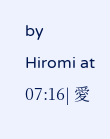by Hiromi at 07:16| 愛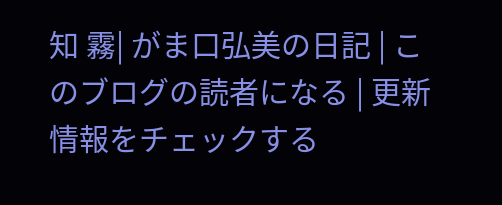知 霧| がま口弘美の日記 | このブログの読者になる | 更新情報をチェックする